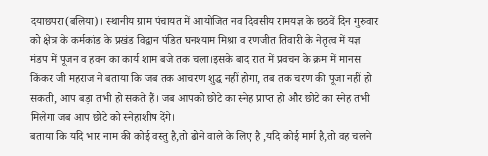दयाछपरा(बलिया)। स्थानीय ग्राम पंचायत में आयोजित नव दिवसीय रामयज्ञ के छठवें दिन गुरुवार को क्षेत्र के कर्मकांड के प्रखंड विद्वान पंडित घनश्याम मिश्रा व रणजीत तिवारी के नेतृत्व में यज्ञ मंडप में पूजन व हवन का कार्य शाम बजे तक चला।इसके बाद रात में प्रवचन के क्रम में मानस किंकर जी महराज ने बताया कि जब तक आचरण शुद्ध नहीं होगा, तब तक चरण की पूजा नहीं हो सकती, आप बड़ा तभी हो सकते हैं। जब आपको छोटे का स्नेह प्राप्त हो और छोटे का स्नेह तभी मिलेगा जब आप छोटे को स्नेहाशीष देंगे।
बताया कि यदि भार नाम की कोई वस्तु है,तो ढोने वाले के लिए है ,यदि कोई मार्ग है,तो वह चलने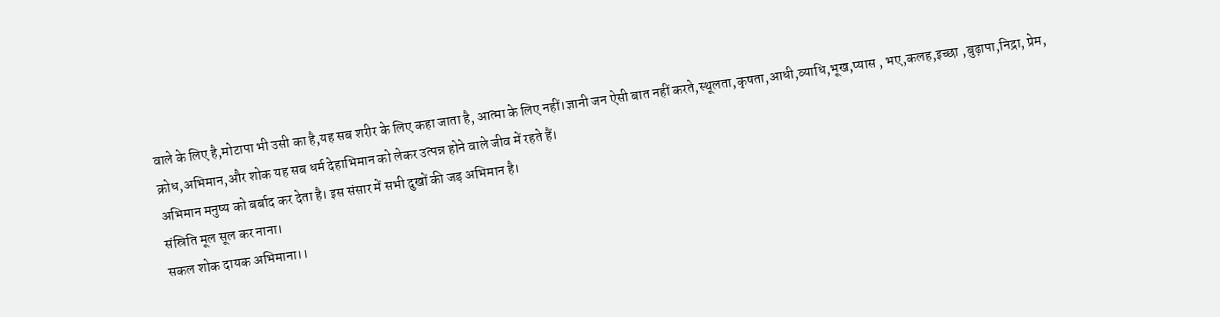वाले के लिए है,मोटापा भी उसी का है,यह सब शरीर के लिए कहा जाता है, आत्मा के लिए नहीं।ज्ञानी जन ऐसी बात नहीं करते,स्थूलता,कृषता,आधी,व्याधि,भूख,प्यास , भए,कलह,इच्छा ,बुढ़ापा,निद्रा, प्रेम, क्रोध,अभिमान,और शोक यह सब धर्म देहाभिमान को लेकर उत्पन्न होने वाले जीव में रहते हैं।
अभिमान मनुष्य को बर्बाद कर देता है। इस संसार में सभी दुखों की जड़ अभिमान है।
संस्रिति मूल सूल कर नाना।
सकल शोक दायक अभिमाना।।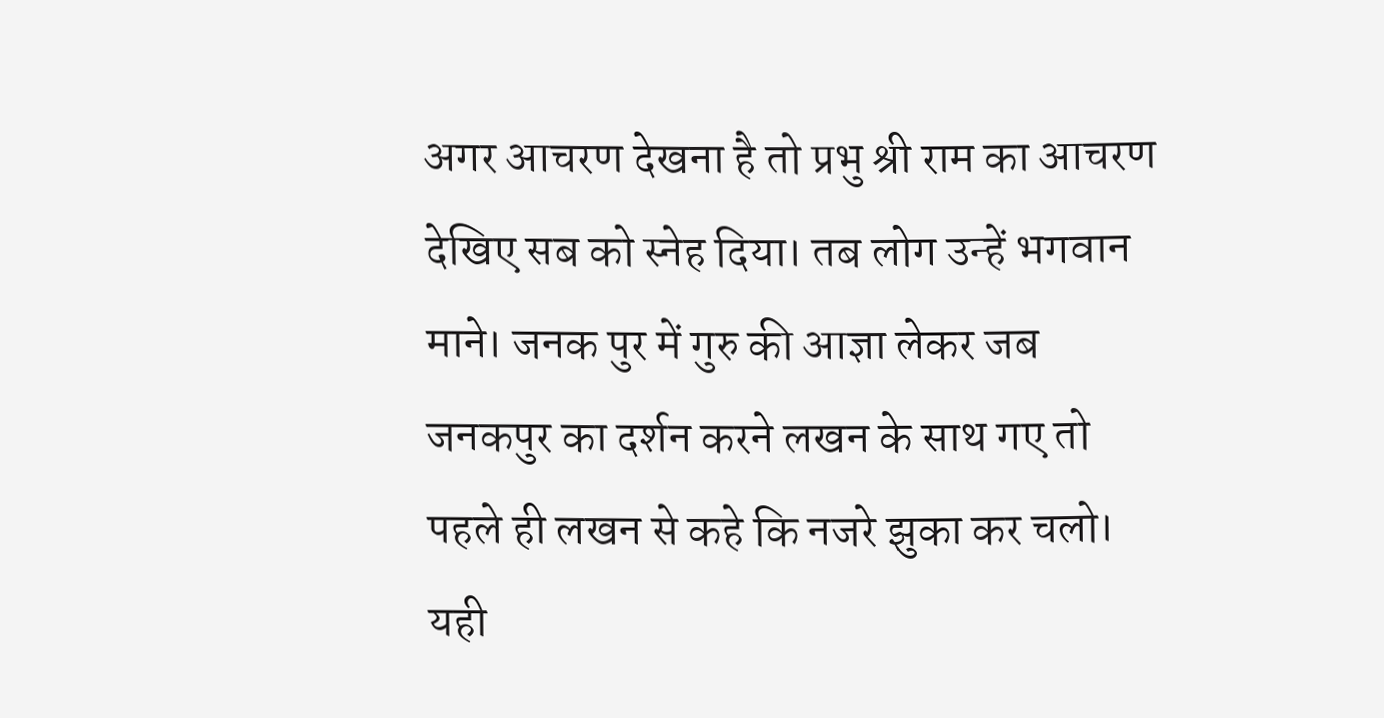अगर आचरण देखना है तो प्रभु श्री राम का आचरण देखिए सब को स्नेह दिया। तब लोग उन्हें भगवान माने। जनक पुर में गुरु की आज्ञा लेकर जब जनकपुर का दर्शन करने लखन के साथ गए तो पहले ही लखन से कहे कि नजरे झुका कर चलो। यही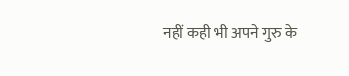नहीं कही भी अपने गुरु के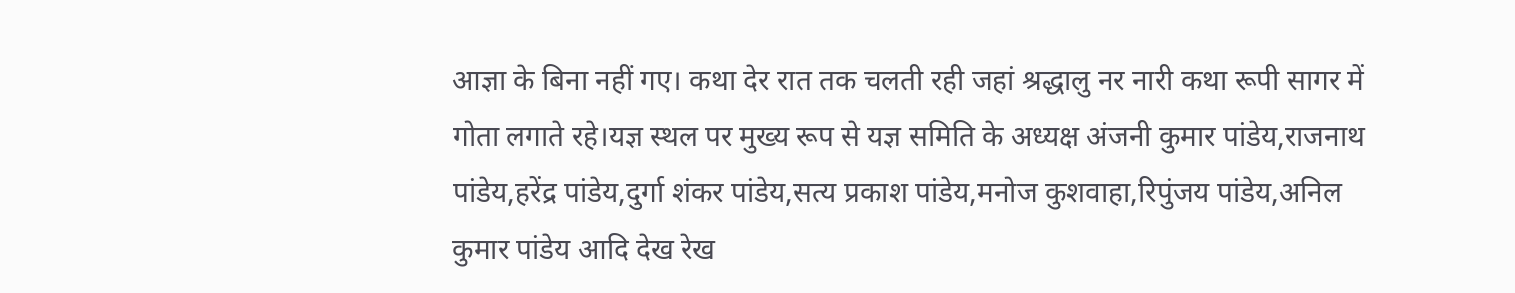आज्ञा के बिना नहीं गए। कथा देर रात तक चलती रही जहां श्रद्धालु नर नारी कथा रूपी सागर में गोता लगाते रहे।यज्ञ स्थल पर मुख्य रूप से यज्ञ समिति के अध्यक्ष अंजनी कुमार पांडेय,राजनाथ पांडेय,हरेंद्र पांडेय,दुर्गा शंकर पांडेय,सत्य प्रकाश पांडेय,मनोज कुशवाहा,रिपुंजय पांडेय,अनिल कुमार पांडेय आदि देख रेख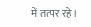में तत्पर रहे।